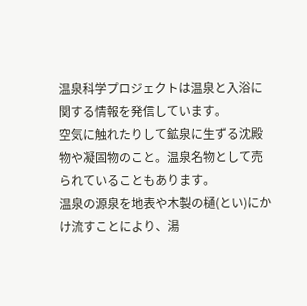温泉科学プロジェクトは温泉と入浴に関する情報を発信しています。
空気に触れたりして鉱泉に生ずる沈殿物や凝固物のこと。温泉名物として売られていることもあります。
温泉の源泉を地表や木製の樋(とい)にかけ流すことにより、湯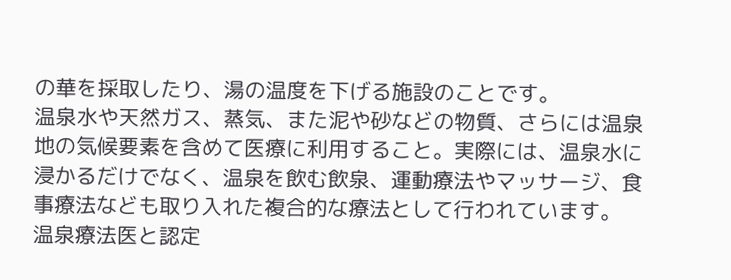の華を採取したり、湯の温度を下げる施設のことです。
温泉水や天然ガス、蒸気、また泥や砂などの物質、さらには温泉地の気候要素を含めて医療に利用すること。実際には、温泉水に浸かるだけでなく、温泉を飲む飲泉、運動療法やマッサージ、食事療法なども取り入れた複合的な療法として行われています。
温泉療法医と認定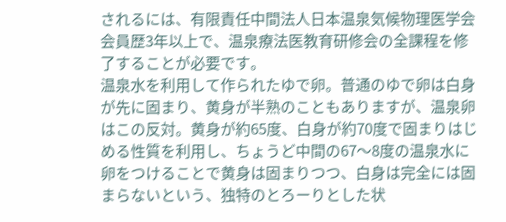されるには、有限責任中間法人日本温泉気候物理医学会会員歴3年以上で、温泉療法医教育研修会の全課程を修了することが必要です。
温泉水を利用して作られたゆで卵。普通のゆで卵は白身が先に固まり、黄身が半熟のこともありますが、温泉卵はこの反対。黄身が約65度、白身が約70度で固まりはじめる性質を利用し、ちょうど中間の67〜8度の温泉水に卵をつけることで黄身は固まりつつ、白身は完全には固まらないという、独特のとろーりとした状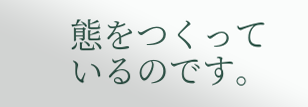態をつくっているのです。